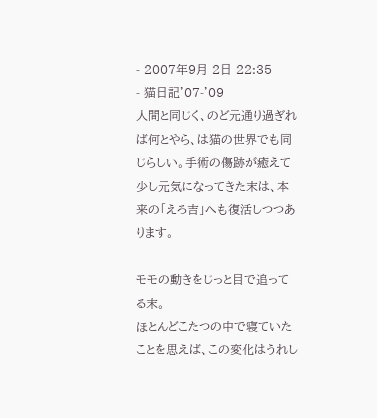- 2007年9月 2日 22:35
- 猫日記'07-'09
人間と同じく、のど元通り過ぎれば何とやら、は猫の世界でも同じらしい。手術の傷跡が癒えて少し元気になってきた末は、本来の「えろ吉」へも復活しつつあります。

モモの動きをじっと目で追ってる末。
ほとんどこたつの中で寝ていたことを思えば、この変化はうれし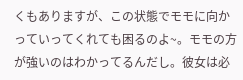くもありますが、この状態でモモに向かっていってくれても困るのよ~。モモの方が強いのはわかってるんだし。彼女は必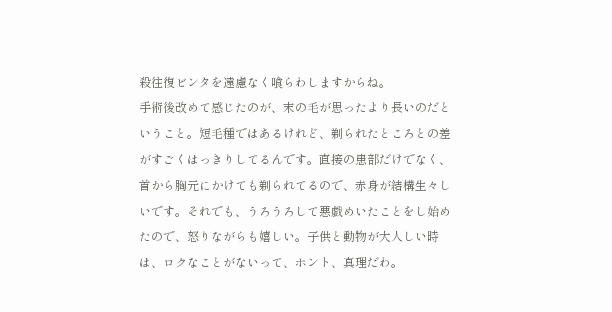殺往復ビンタを遠慮なく喰らわしますからね。
手術後改めて感じたのが、末の毛が思ったより長いのだということ。短毛種ではあるけれど、剃られたところとの差がすごくはっきりしてるんです。直接の患部だけでなく、首から胸元にかけても剃られてるので、赤身が結構生々しいです。それでも、うろうろして悪戯めいたことをし始めたので、怒りながらも嬉しい。子供と動物が大人しい時は、ロクなことがないって、ホント、真理だわ。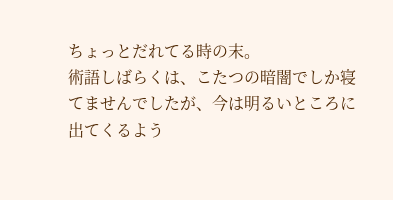ちょっとだれてる時の末。
術語しばらくは、こたつの暗闇でしか寝てませんでしたが、今は明るいところに出てくるよう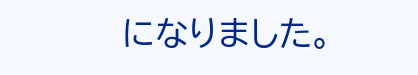になりました。